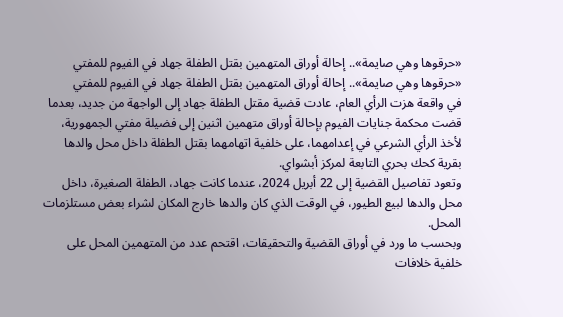«حرقوها وهي صايمة».. إحالة أوراق المتهمين بقتل الطفلة جهاد في الفيوم للمفتي
«حرقوها وهي صايمة».. إحالة أوراق المتهمين بقتل الطفلة جهاد في الفيوم للمفتي
في واقعة هزت الرأي العام، عادت قضية مقتل الطفلة جهاد إلى الواجهة من جديد، بعدما قضت محكمة جنايات الفيوم بإحالة أوراق متهمين اثنين إلى فضيلة مفتي الجمهورية، لأخذ الرأي الشرعي في إعدامهما، على خلفية اتهامهما بقتل الطفلة داخل محل والدها بقرية كحك بحري التابعة لمركز أبشواي.
وتعود تفاصيل القضية إلى 22 أبريل 2024، عندما كانت جهاد، الطفلة الصغيرة، داخل محل والدها لبيع الطيور، في الوقت الذي كان والدها خارج المكان لشراء بعض مستلزمات المحل.
وبحسب ما ورد في أوراق القضية والتحقيقات، اقتحم عدد من المتهمين المحل على خلفية خلافات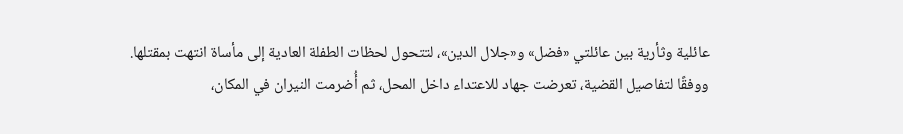عائلية وثأرية بين عائلتي «فضل» و«جلال الدين»، لتتحول لحظات الطفلة العادية إلى مأساة انتهت بمقتلها.
ووفقًا لتفاصيل القضية، تعرضت جهاد للاعتداء داخل المحل، ثم أُضرمت النيران في المكان،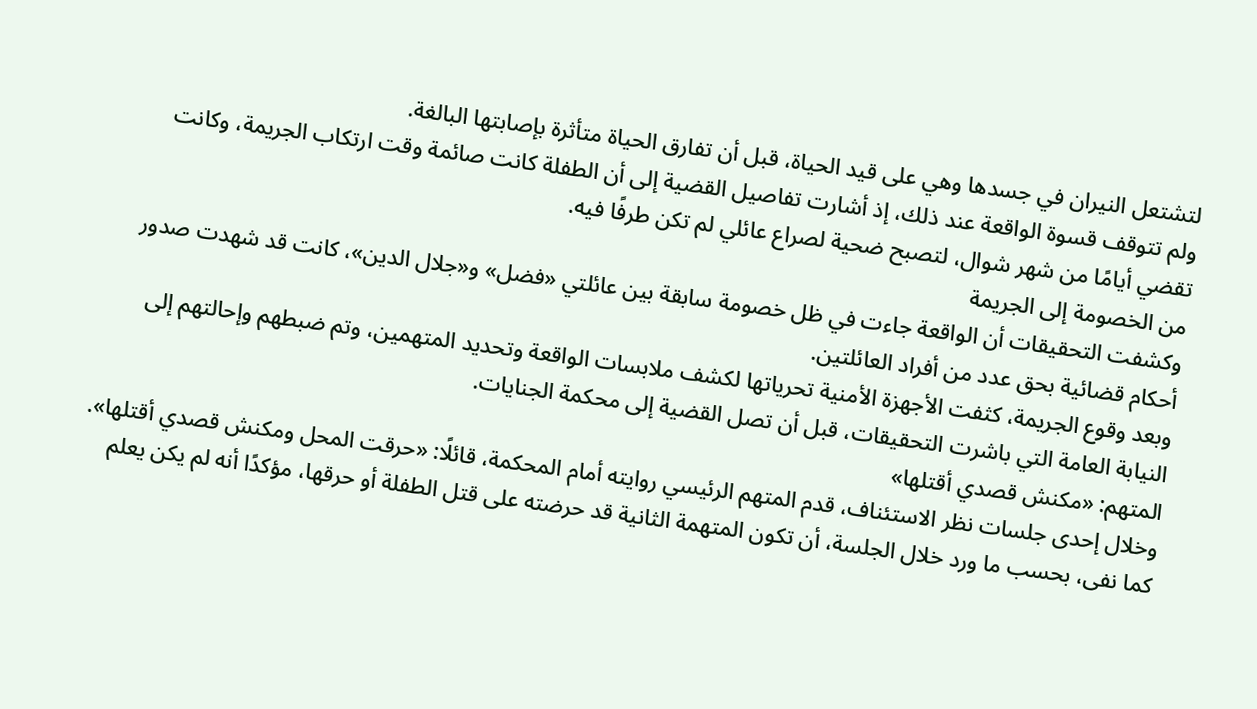لتشتعل النيران في جسدها وهي على قيد الحياة، قبل أن تفارق الحياة متأثرة بإصابتها البالغة.
ولم تتوقف قسوة الواقعة عند ذلك، إذ أشارت تفاصيل القضية إلى أن الطفلة كانت صائمة وقت ارتكاب الجريمة، وكانت تقضي أيامًا من شهر شوال، لتصبح ضحية لصراع عائلي لم تكن طرفًا فيه.
من الخصومة إلى الجريمة
وكشفت التحقيقات أن الواقعة جاءت في ظل خصومة سابقة بين عائلتي «فضل» و«جلال الدين»، كانت قد شهدت صدور أحكام قضائية بحق عدد من أفراد العائلتين.
وبعد وقوع الجريمة، كثفت الأجهزة الأمنية تحرياتها لكشف ملابسات الواقعة وتحديد المتهمين، وتم ضبطهم وإحالتهم إلى النيابة العامة التي باشرت التحقيقات، قبل أن تصل القضية إلى محكمة الجنايات.
المتهم: «مكنش قصدي أقتلها»
وخلال إحدى جلسات نظر الاستئناف، قدم المتهم الرئيسي روايته أمام المحكمة، قائلًا: «حرقت المحل ومكنش قصدي أقتلها».
كما نفى، بحسب ما ورد خلال الجلسة، أن تكون المتهمة الثانية قد حرضته على قتل الطفلة أو حرقها، مؤكدًا أنه لم يكن يعلم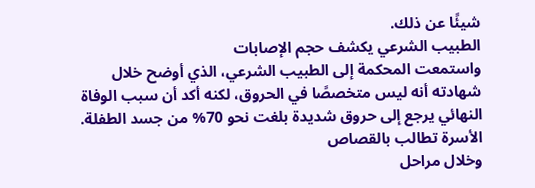شيئًا عن ذلك.
الطبيب الشرعي يكشف حجم الإصابات
واستمعت المحكمة إلى الطبيب الشرعي، الذي أوضح خلال شهادته أنه ليس متخصصًا في الحروق، لكنه أكد أن سبب الوفاة النهائي يرجع إلى حروق شديدة بلغت نحو 70% من جسد الطفلة.
الأسرة تطالب بالقصاص
وخلال مراحل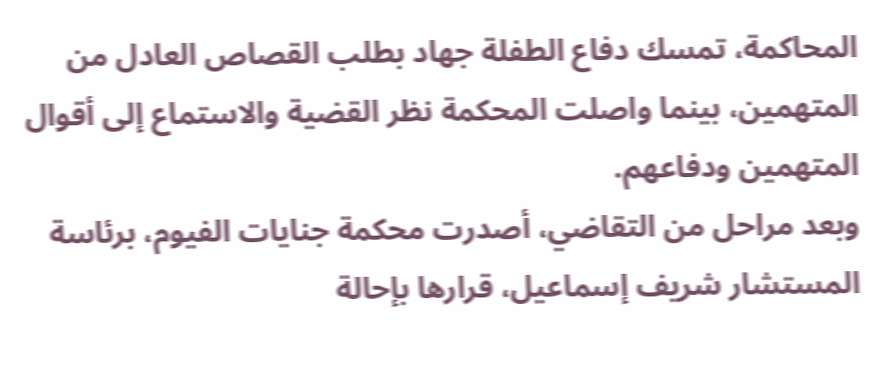المحاكمة، تمسك دفاع الطفلة جهاد بطلب القصاص العادل من المتهمين، بينما واصلت المحكمة نظر القضية والاستماع إلى أقوال المتهمين ودفاعهم.
وبعد مراحل من التقاضي، أصدرت محكمة جنايات الفيوم، برئاسة المستشار شريف إسماعيل، قرارها بإحالة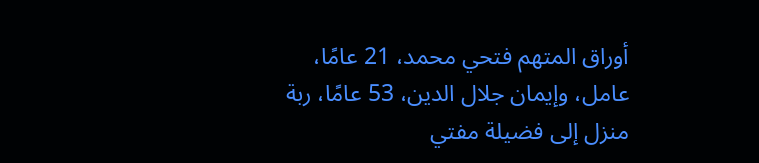أوراق المتهم فتحي محمد، 21 عامًا، عامل، وإيمان جلال الدين، 53 عامًا، ربة منزل إلى فضيلة مفتي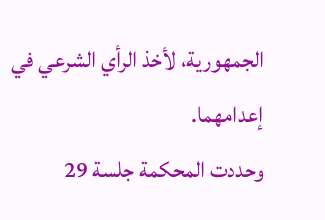الجمهورية، لأخذ الرأي الشرعي في إعدامهما.
وحددت المحكمة جلسة 29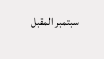سبتمبر المقبل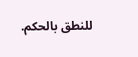للنطق بالحكم.